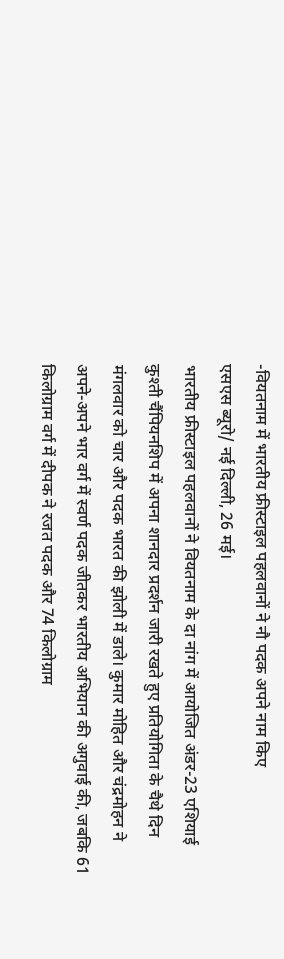-वियतनाम में भारतीय फ्रीस्टाइल पहलवानों ने नौ पदक अपने नाम किए
एसएस ब्यूरो/ नई दिल्ली, 26 मई।
भारतीय फ्रीस्टाइल पहलवानों ने वियतनाम के दा नांग में आयोजित अंडर-23 एशियाई कुश्ती चैंपियनशिप में अपना शानदार प्रदर्शन जारी रखते हुए प्रतियोगिता के चैथे दिन मंगलवार को चार और पदक भारत की झोली में डाले। कुमार मोहित और चंद्रमोहन ने अपने-अपने भार वर्ग में स्वर्ण पदक जीतकर भारतीय अभियान की अगुवाई की, जबकि 61 किलोग्राम वर्ग में दीपक ने रजत पदक और 74 किलोग्राम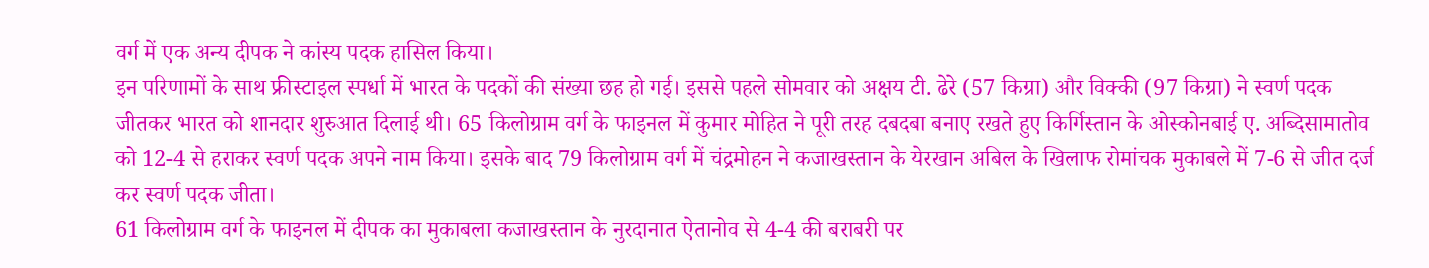वर्ग में एक अन्य दीपक ने कांस्य पदक हासिल किया।
इन परिणामों के साथ फ्रीस्टाइल स्पर्धा में भारत के पदकों की संख्या छह हो गई। इससे पहले सोमवार को अक्षय टी. ढेरे (57 किग्रा) और विक्की (97 किग्रा) ने स्वर्ण पदक जीतकर भारत को शानदार शुरुआत दिलाई थी। 65 किलोग्राम वर्ग के फाइनल में कुमार मोहित ने पूरी तरह दबदबा बनाए रखते हुए किर्गिस्तान के ओस्कोनबाई ए. अब्दिसामातोव को 12-4 से हराकर स्वर्ण पदक अपने नाम किया। इसके बाद 79 किलोग्राम वर्ग में चंद्रमोहन ने कजाखस्तान के येरखान अबिल के खिलाफ रोमांचक मुकाबले में 7-6 से जीत दर्ज कर स्वर्ण पदक जीता।
61 किलोग्राम वर्ग के फाइनल में दीपक का मुकाबला कजाखस्तान के नुरदानात ऐतानोव से 4-4 की बराबरी पर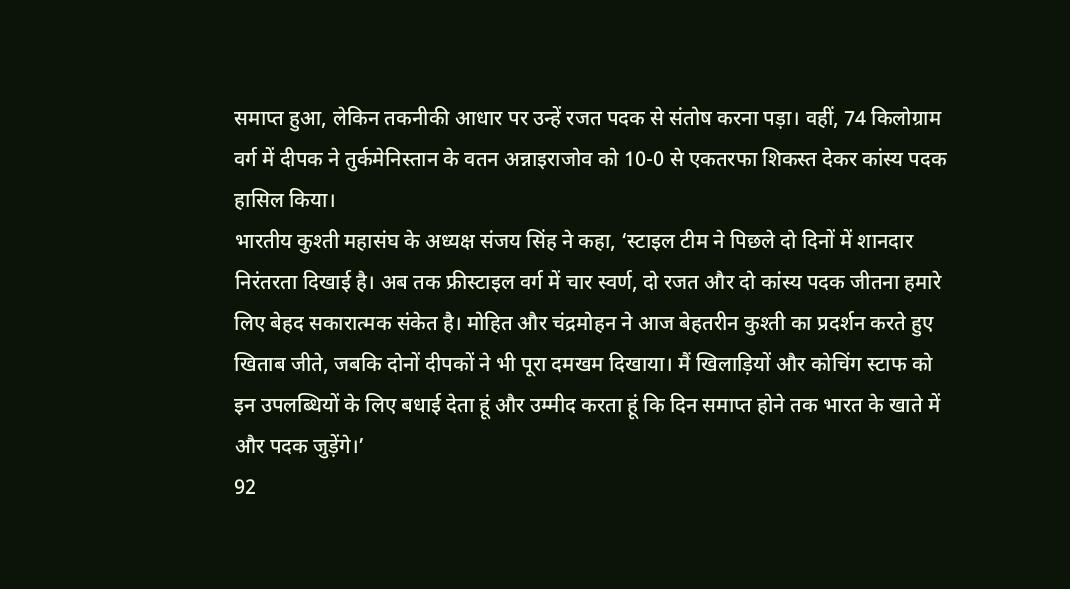समाप्त हुआ, लेकिन तकनीकी आधार पर उन्हें रजत पदक से संतोष करना पड़ा। वहीं, 74 किलोग्राम वर्ग में दीपक ने तुर्कमेनिस्तान के वतन अन्नाइराजोव को 10-0 से एकतरफा शिकस्त देकर कांस्य पदक हासिल किया।
भारतीय कुश्ती महासंघ के अध्यक्ष संजय सिंह ने कहा, ‘स्टाइल टीम ने पिछले दो दिनों में शानदार निरंतरता दिखाई है। अब तक फ्रीस्टाइल वर्ग में चार स्वर्ण, दो रजत और दो कांस्य पदक जीतना हमारे लिए बेहद सकारात्मक संकेत है। मोहित और चंद्रमोहन ने आज बेहतरीन कुश्ती का प्रदर्शन करते हुए खिताब जीते, जबकि दोनों दीपकों ने भी पूरा दमखम दिखाया। मैं खिलाड़ियों और कोचिंग स्टाफ को इन उपलब्धियों के लिए बधाई देता हूं और उम्मीद करता हूं कि दिन समाप्त होने तक भारत के खाते में और पदक जुड़ेंगे।’
92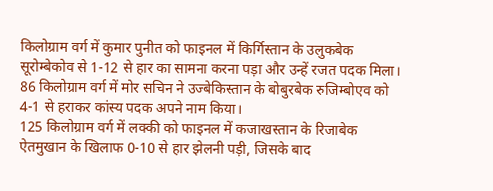किलोग्राम वर्ग में कुमार पुनीत को फाइनल में किर्गिस्तान के उलुकबेक सूरोम्बेकोव से 1-12 से हार का सामना करना पड़ा और उन्हें रजत पदक मिला। 86 किलोग्राम वर्ग में मोर सचिन ने उज्बेकिस्तान के बोबुरबेक रुजिम्बोएव को 4-1 से हराकर कांस्य पदक अपने नाम किया।
125 किलोग्राम वर्ग में लक्की को फाइनल में कजाखस्तान के रिजाबेक ऐतमुखान के खिलाफ 0-10 से हार झेलनी पड़ी, जिसके बाद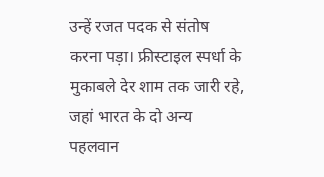उन्हें रजत पदक से संतोष करना पड़ा। फ्रीस्टाइल स्पर्धा के मुकाबले देर शाम तक जारी रहे, जहां भारत के दो अन्य पहलवान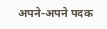अपने-अपने पदक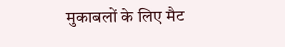मुकाबलों के लिए मैट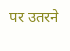पर उतरने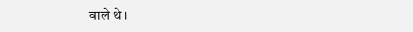वाले थे।